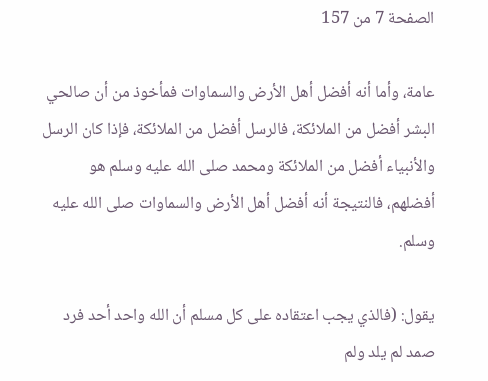الصفحة 7 من 157

عامة، وأما أنه أفضل أهل الأرض والسماوات فمأخوذ من أن صالحي البشر أفضل من الملائكة، فالرسل أفضل من الملائكة، فإذا كان الرسل والأنبياء أفضل من الملائكة ومحمد صلى الله عليه وسلم هو أفضلهم، فالنتيجة أنه أفضل أهل الأرض والسماوات صلى الله عليه وسلم.

يقول: (فالذي يجب اعتقاده على كل مسلم أن الله واحد أحد فرد صمد لم يلد ولم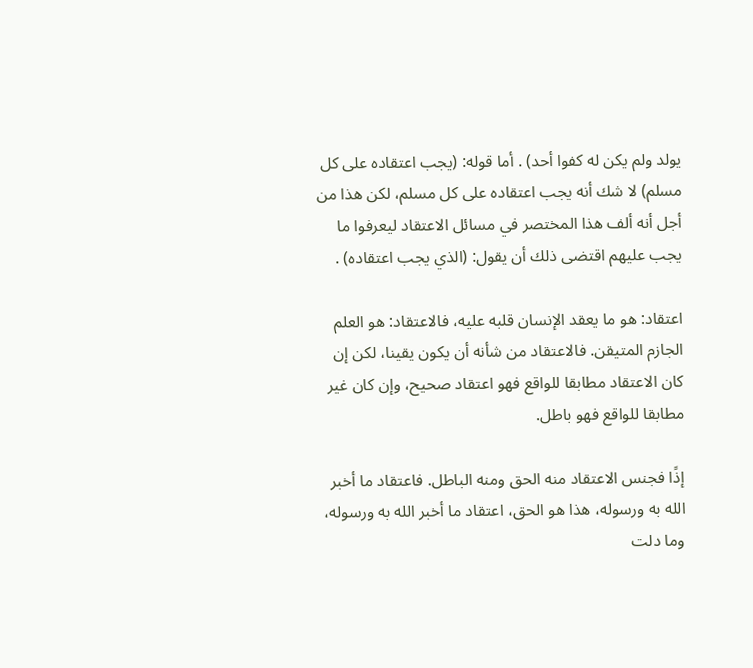يولد ولم يكن له كفوا أحد) . أما قوله: (يجب اعتقاده على كل مسلم) لا شك أنه يجب اعتقاده على كل مسلم، لكن هذا من أجل أنه ألف هذا المختصر في مسائل الاعتقاد ليعرفوا ما يجب عليهم اقتضى ذلك أن يقول: (الذي يجب اعتقاده) .

اعتقاد: هو ما يعقد الإنسان قلبه عليه، فالاعتقاد: هو العلم الجازم المتيقن. فالاعتقاد من شأنه أن يكون يقينا، لكن إن كان الاعتقاد مطابقا للواقع فهو اعتقاد صحيح، وإن كان غير مطابقا للواقع فهو باطل.

إذًا فجنس الاعتقاد منه الحق ومنه الباطل. فاعتقاد ما أخبر الله به ورسوله، هذا هو الحق، اعتقاد ما أخبر الله به ورسوله، وما دلت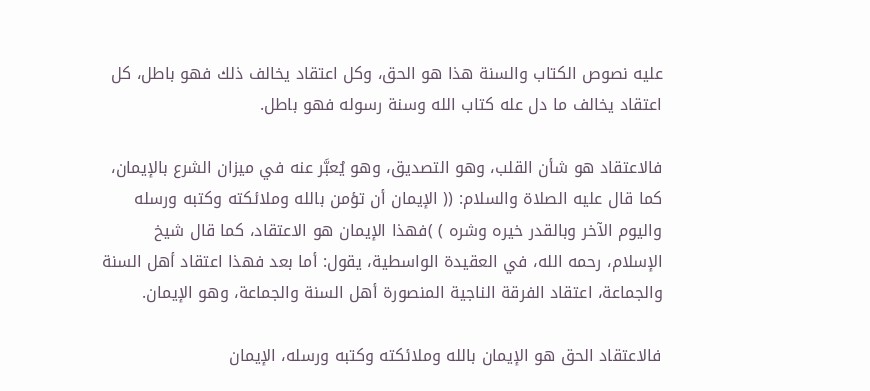عليه نصوص الكتاب والسنة هذا هو الحق، وكل اعتقاد يخالف ذلك فهو باطل، كل اعتقاد يخالف ما دل عله كتاب الله وسنة رسوله فهو باطل.

فالاعتقاد هو شأن القلب، وهو التصديق، وهو يُعبَّر عنه في ميزان الشرع بالإيمان، كما قال عليه الصلاة والسلام: (( الإيمان أن تؤمن بالله وملائكته وكتبه ورسله واليوم الآخر وبالقدر خيره وشره ) )فهذا الإيمان هو الاعتقاد، كما قال شيخ الإسلام، رحمه الله، في العقيدة الواسطية، يقول: أما بعد فهذا اعتقاد أهل السنة والجماعة، اعتقاد الفرقة الناجية المنصورة أهل السنة والجماعة، وهو الإيمان.

فالاعتقاد الحق هو الإيمان بالله وملائكته وكتبه ورسله، الإيمان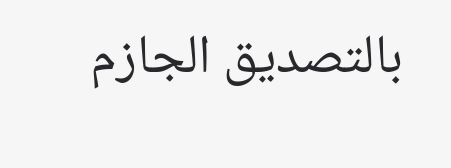بالتصديق الجازم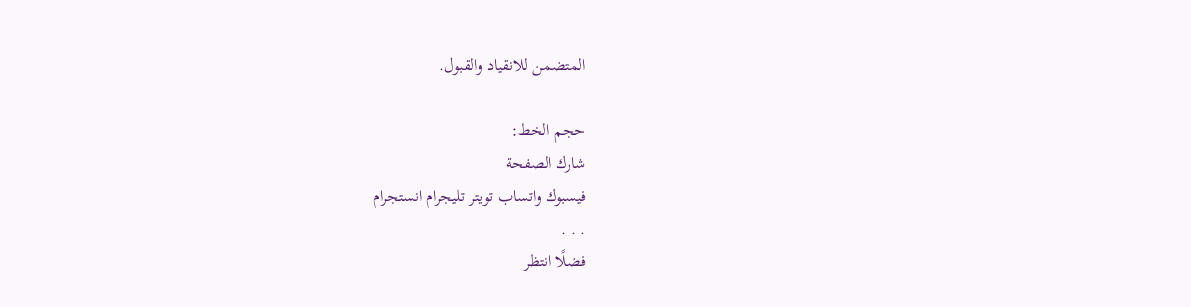المتضمن للانقياد والقبول.

حجم الخط:
شارك الصفحة
فيسبوك واتساب تويتر تليجرام انستجرام
. . .
فضلًا انتظر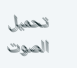تحميل الصوت